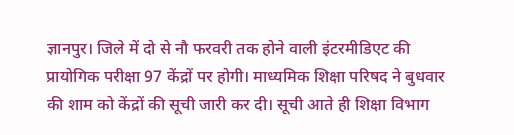ज्ञानपुर। जिले में दो से नौ फरवरी तक होने वाली इंटरमीडिएट की प्रायोगिक परीक्षा 97 केंद्रों पर होगी। माध्यमिक शिक्षा परिषद ने बुधवार की शाम को केंद्रों की सूची जारी कर दी। सूची आते ही शिक्षा विभाग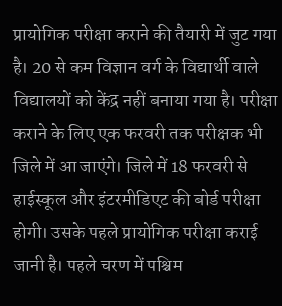प्रायोगिक परीक्षा कराने की तैयारी में जुट गया है। 20 से कम विज्ञान वर्ग के विद्यार्थी वाले विद्यालयों को केंद्र नहीं बनाया गया है। परीक्षा कराने के लिए एक फरवरी तक परीक्षक भी जिले में आ जाएंगे। जिले में 18 फरवरी से हाईस्कूल और इंटरमीडिएट की बोर्ड परीक्षा होगी। उसके पहले प्रायोगिक परीक्षा कराई जानी है। पहले चरण में पश्चिम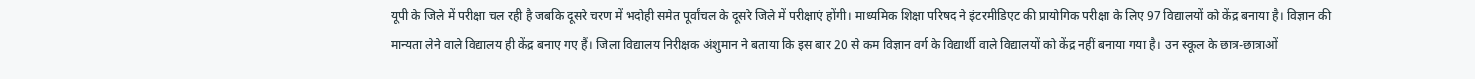यूपी के जिले में परीक्षा चल रही है जबकि दूसरे चरण में भदोही समेत पूर्वांचल के दूसरे जिले में परीक्षाएं होंगी। माध्यमिक शिक्षा परिषद ने इंटरमीडिएट की प्रायोगिक परीक्षा के लिए 97 विद्यालयों को केंद्र बनाया है। विज्ञान की मान्यता लेने वाले विद्यालय ही केंद्र बनाए गए हैं। जिला विद्यालय निरीक्षक अंशुमान ने बताया कि इस बार 20 से कम विज्ञान वर्ग के विद्यार्थी वाले विद्यालयों को केंद्र नहीं बनाया गया है। उन स्कूल के छात्र-छात्राओं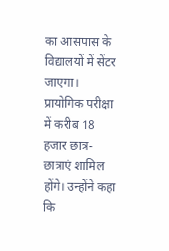का आसपास के विद्यालयों में सेंटर जाएगा। प्रायोगिक परीक्षा में करीब 18 हजार छात्र-छात्राएं शामिल होंगे। उन्होंने कहा कि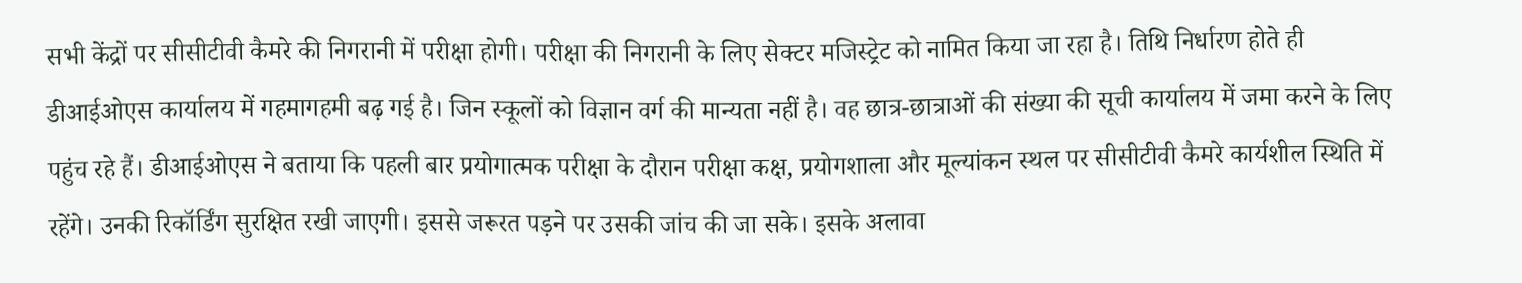सभी केंद्रों पर सीसीटीवी कैमरे की निगरानी में परीक्षा होगी। परीक्षा की निगरानी के लिए सेक्टर मजिस्ट्रेट को नामित किया जा रहा है। तिथि निर्धारण होते ही डीआईओएस कार्यालय में गहमागहमी बढ़ गई है। जिन स्कूलों को विज्ञान वर्ग की मान्यता नहीं है। वह छात्र-छात्राओं की संख्या की सूची कार्यालय में जमा करने के लिए पहुंच रहे हैं। डीआईओएस ने बताया कि पहली बार प्रयोगात्मक परीक्षा के दौरान परीक्षा कक्ष, प्रयोगशाला और मूल्यांकन स्थल पर सीसीटीवी कैमरे कार्यशील स्थिति में रहेंगे। उनकी रिकॉर्डिंग सुरक्षित रखी जाएगी। इससे जरूरत पड़ने पर उसकी जांच की जा सके। इसके अलावा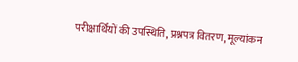परीक्षार्थियों की उपस्थिति, प्रश्नपत्र वितरण, मूल्यांकन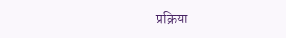प्रक्रिया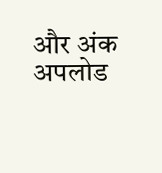और अंक अपलोड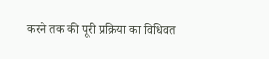करने तक की पूरी प्रक्रिया का विधिवत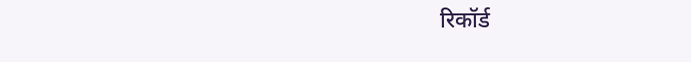रिकॉर्ड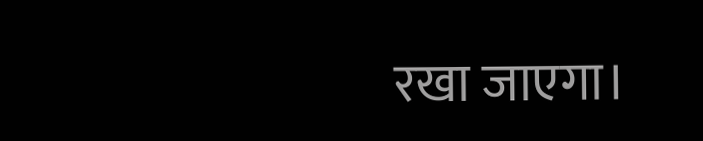रखा जाएगा।